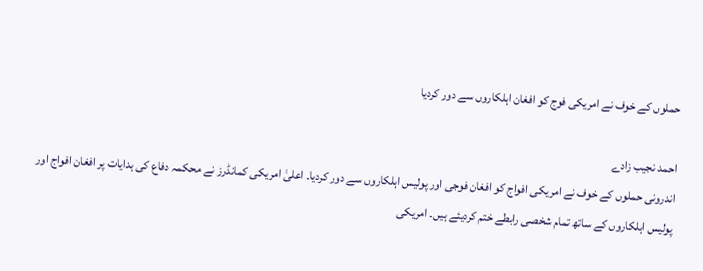حملوں کے خوف نے امریکی فوج کو افغان اہلکاروں سے دور کردیا

احمد نجیب زادے
اندرونی حملوں کے خوف نے امریکی افواج کو افغان فوجی اور پولیس اہلکاروں سے دور کردیا۔ اعلیٰ امریکی کمانڈرز نے محکمہ دفاع کی ہدایات پر افغان افواج اور پولیس اہلکاروں کے ساتھ تمام شخصی رابطے ختم کردیئے ہیں۔ امریکی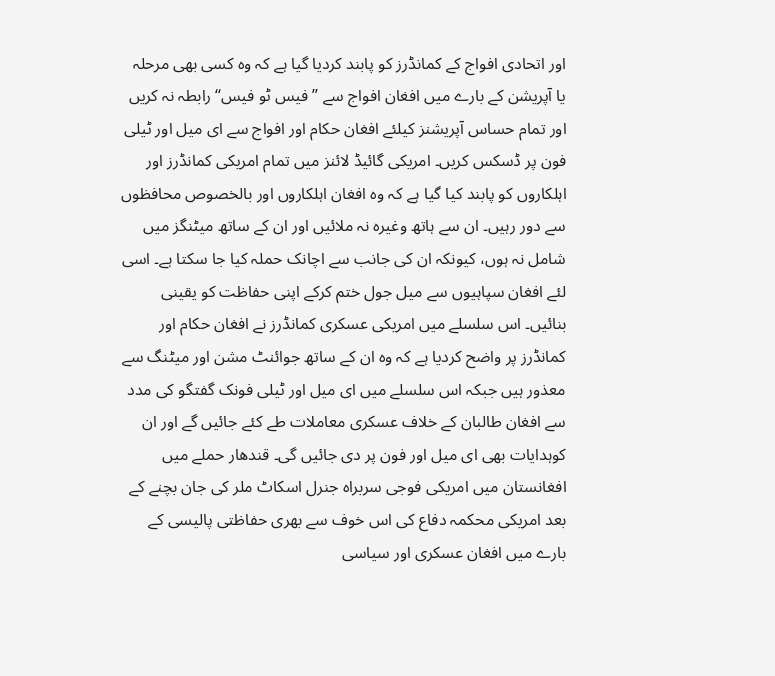اور اتحادی افواج کے کمانڈرز کو پابند کردیا گیا ہے کہ وہ کسی بھی مرحلہ یا آپریشن کے بارے میں افغان افواج سے ’’فیس ٹو فیس‘‘ رابطہ نہ کریں اور تمام حساس آپریشنز کیلئے افغان حکام اور افواج سے ای میل اور ٹیلی فون پر ڈسکس کریں۔ امریکی گائیڈ لائنز میں تمام امریکی کمانڈرز اور اہلکاروں کو پابند کیا گیا ہے کہ وہ افغان اہلکاروں اور بالخصوص محافظوں سے دور رہیں۔ ان سے ہاتھ وغیرہ نہ ملائیں اور ان کے ساتھ میٹنگز میں شامل نہ ہوں، کیونکہ ان کی جانب سے اچانک حملہ کیا جا سکتا ہے۔ اسی لئے افغان سپاہیوں سے میل جول ختم کرکے اپنی حفاظت کو یقینی بنائیں۔ اس سلسلے میں امریکی عسکری کمانڈرز نے افغان حکام اور کمانڈرز پر واضح کردیا ہے کہ وہ ان کے ساتھ جوائنٹ مشن اور میٹنگ سے معذور ہیں جبکہ اس سلسلے میں ای میل اور ٹیلی فونک گفتگو کی مدد سے افغان طالبان کے خلاف عسکری معاملات طے کئے جائیں گے اور ان کوہدایات بھی ای میل اور فون پر دی جائیں گی۔ قندھار حملے میں افغانستان میں امریکی فوجی سربراہ جنرل اسکاٹ ملر کی جان بچنے کے بعد امریکی محکمہ دفاع کی اس خوف سے بھری حفاظتی پالیسی کے بارے میں افغان عسکری اور سیاسی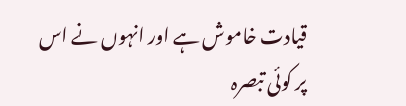قیادت خاموش ہے اور انہوں نے اس پر کوئی تبصرہ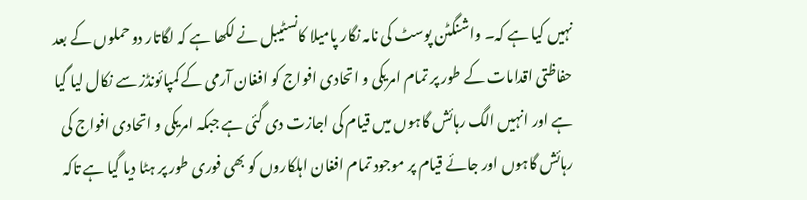نہیں کیا ہے کہ۔ واشنگٹن پوسٹ کی نامہ نگار پامیلا کانسٹیبل نے لکھا ہے کہ لگاتار دو حملوں کے بعد حفاظتی اقدامات کے طور پر تمام امریکی و اتحادی افواج کو افغان آرمی کے کمپائونڈز سے نکال لیا گیا ہے اور انہیں الگ رہائش گاہوں میں قیام کی اجازت دی گئی ہے جبکہ امریکی و اتحادی افواج کی رہائش گاہوں اور جائے قیام پر موجود تمام افغان اہلکاروں کو بھی فوری طور پر ہٹا دیا گیا ہے تاکہ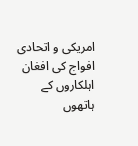امریکی و اتحادی افواج کی افغان اہلکاروں کے ہاتھوں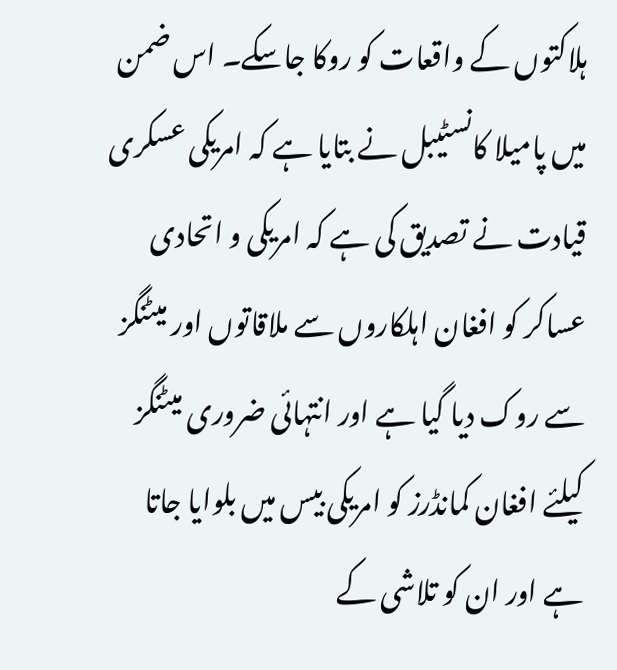ہلاکتوں کے واقعات کو روکا جاسکے۔ اس ضمن میں پامیلا کانسٹیبل نے بتایا ہے کہ امریکی عسکری قیادت نے تصدیق کی ہے کہ امریکی و اتحادی عساکر کو افغان اہلکاروں سے ملاقاتوں اور میٹنگز سے روک دیا گیا ہے اور انتہائی ضروری میٹنگز کیلئے افغان کمانڈرز کو امریکی بیس میں بلوایا جاتا ہے اور ان کو تلاشی کے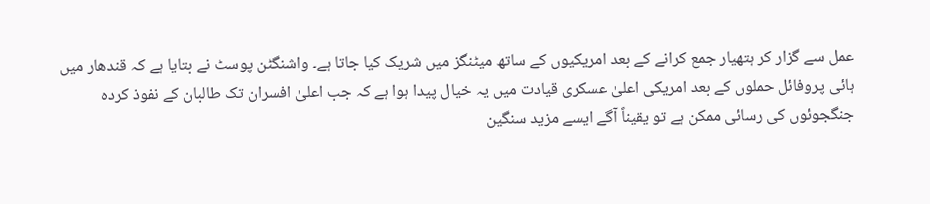عمل سے گزار کر ہتھیار جمع کرانے کے بعد امریکیوں کے ساتھ میٹنگز میں شریک کیا جاتا ہے۔ واشنگٹن پوسٹ نے بتایا ہے کہ قندھار میں ہائی پروفائل حملوں کے بعد امریکی اعلیٰ عسکری قیادت میں یہ خیال پیدا ہوا ہے کہ جب اعلیٰ افسران تک طالبان کے نفوذ کردہ جنگجوئوں کی رسائی ممکن ہے تو یقیناً آگے ایسے مزید سنگین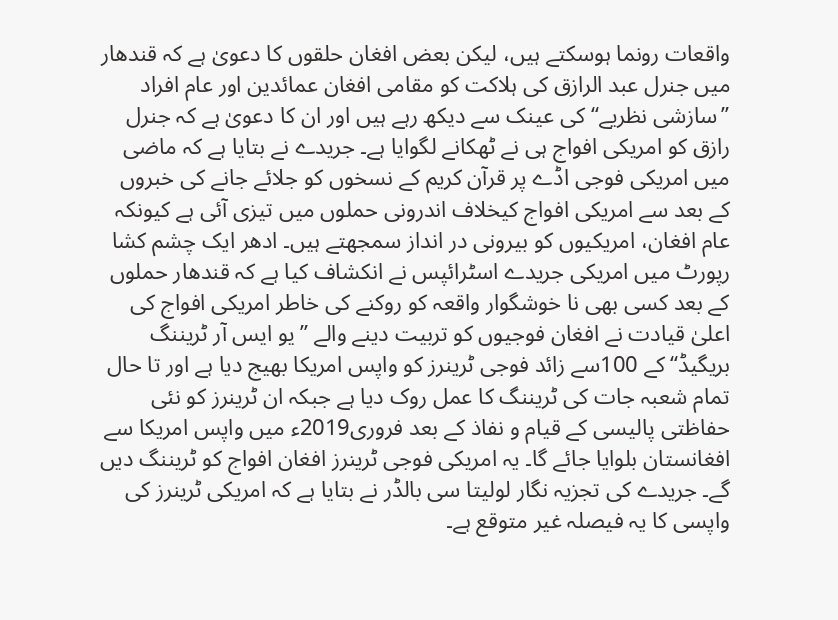واقعات رونما ہوسکتے ہیں، لیکن بعض افغان حلقوں کا دعویٰ ہے کہ قندھار میں جنرل عبد الرازق کی ہلاکت کو مقامی افغان عمائدین اور عام افراد ’’سازشی نظریے‘‘ کی عینک سے دیکھ رہے ہیں اور ان کا دعویٰ ہے کہ جنرل رازق کو امریکی افواج ہی نے ٹھکانے لگوایا ہے۔ جریدے نے بتایا ہے کہ ماضی میں امریکی فوجی اڈے پر قرآن کریم کے نسخوں کو جلائے جانے کی خبروں کے بعد سے امریکی افواج کیخلاف اندرونی حملوں میں تیزی آئی ہے کیونکہ عام افغان، امریکیوں کو بیرونی در انداز سمجھتے ہیں۔ ادھر ایک چشم کشا رپورٹ میں امریکی جریدے اسٹرائپس نے انکشاف کیا ہے کہ قندھار حملوں کے بعد کسی بھی نا خوشگوار واقعہ کو روکنے کی خاطر امریکی افواج کی اعلیٰ قیادت نے افغان فوجیوں کو تربیت دینے والے ’’یو ایس آر ٹریننگ بریگیڈ‘‘ کے 100سے زائد فوجی ٹرینرز کو واپس امریکا بھیج دیا ہے اور تا حال تمام شعبہ جات کی ٹریننگ کا عمل روک دیا ہے جبکہ ان ٹرینرز کو نئی حفاظتی پالیسی کے قیام و نفاذ کے بعد فروری2019ء میں واپس امریکا سے افغانستان بلوایا جائے گا۔ یہ امریکی فوجی ٹرینرز افغان افواج کو ٹریننگ دیں گے۔ جریدے کی تجزیہ نگار لولیتا سی بالڈر نے بتایا ہے کہ امریکی ٹرینرز کی واپسی کا یہ فیصلہ غیر متوقع ہے۔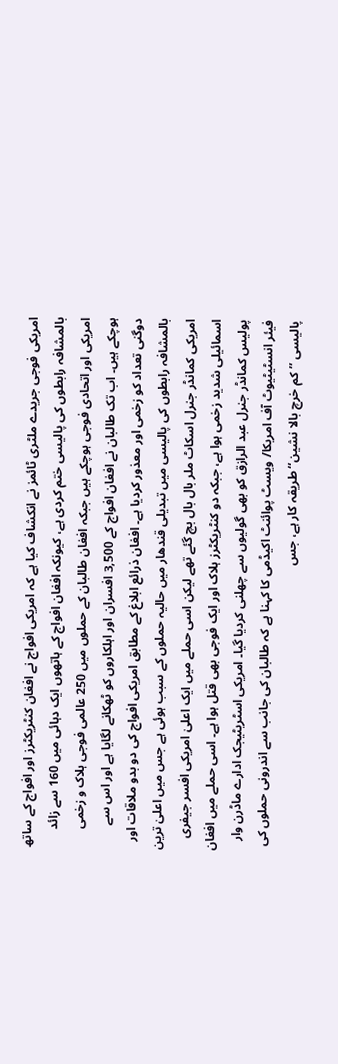امریکی فوجی جریدے ملٹری ٹائمز نے انکشاف کیا ہے کہ امریکی افواج نے افغان کنٹریکٹرز اور افواج کے ساتھ بالمشافہ رابطوں کی پالیسی ختم کردی ہے، کیونکہ افغان افواج کے ہاتھوں ایک دہائی میں 160 سے زائد امریکی اور اتحادی فوجی ہوچکے ہیں جبکہ افغان طالبان کے حملوں میں 250 عالمی فوجی ہلاک و زخمی ہوچکے ہیں۔ اب تک طالبان نے افغان افواج کے 3,500 افسران اور اہلکاروں کو ٹھکانے لگایا ہے اور اس سے دوگنی تعداد کو زخمی اور معذور کردیا ہے۔ افغان ذرائع ابلاغ کے مطابق امریکی افواج کی دو بدو ملاقات اور بالمشافہ رابطوں کی پالیسی میں تبدیلی قندھار میں حالیہ حملوں کے سبب ہوئی ہے جس میں اعلیٰ ترین امریکی کمانڈر جنرل اسکاٹ ملر بال بال بچ گئے تھے لیکن اسی حملے میں ایک اعلیٰ امریکی افسر جیفری اسمائیلی شدید زخمی ہوا ہے، جبکہ دو کنٹریکٹرز ہلاک اور ایک فوجی بھی قتل ہوا ہے۔ اسی حملے میں افغان پولیس کمانڈر جنرل عبد الرازق کو بھی گولیوں سے چھلنی کردیا گیا۔ امریکی اسٹریٹیجک ادارے ماڈرن وار فیئر انسٹیٹیوٹ آف امریکا/ ویسٹ پوائنٹ اکیڈمی کا کہنا ہے کہ طالبان کی جانب سے اندرونی حملوں کی پالیسی ’’کم خرچ بالا نشین‘‘ طریقہ کار ہے، جس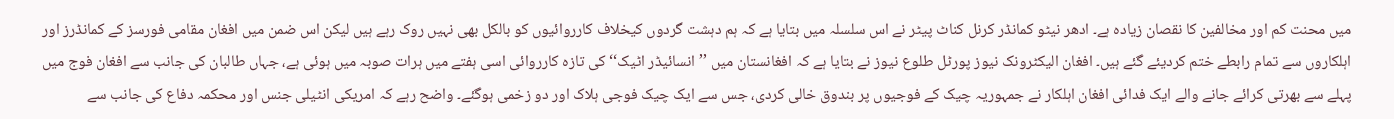میں محنت کم اور مخالفین کا نقصان زیادہ ہے۔ ادھر نیٹو کمانڈر کرنل کناٹ پیٹر نے اس سلسلہ میں بتایا ہے کہ ہم دہشت گردوں کیخلاف کارروائیوں کو بالکل بھی نہیں روک رہے ہیں لیکن اس ضمن میں افغان مقامی فورسز کے کمانڈرز اور اہلکاروں سے تمام رابطے ختم کردیئے گئے ہیں۔ افغان الیکٹرونک نیوز پورٹل طلوع نیوز نے بتایا ہے کہ افغانستان میں ’’انسائیڈر اٹیک‘‘ کی تازہ کارروائی اسی ہفتے میں ہرات صوبہ میں ہوئی ہے، جہاں طالبان کی جانب سے افغان فوج میں پہلے سے بھرتی کرائے جانے والے ایک فدائی افغان اہلکار نے جمہوریہ چیک کے فوجیوں پر بندوق خالی کردی، جس سے ایک چیک فوجی ہلاک اور دو زخمی ہوگئے۔ واضح رہے کہ امریکی انٹیلی جنس اور محکمہ دفاع کی جانب سے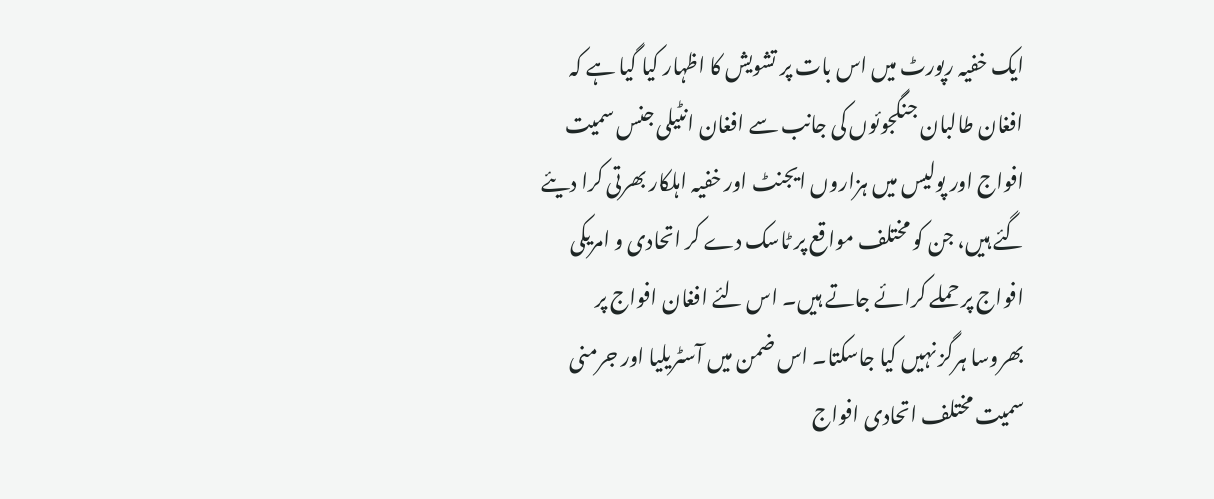ایک خفیہ رپورٹ میں اس بات پر تشویش کا اظہار کیا گیا ہے کہ افغان طالبان جنگجوئوں کی جانب سے افغان انٹیلی جنس سمیت افواج اور پولیس میں ہزاروں ایجنٹ اور خفیہ اہلکار بھرتی کرا دیئے گئے ہیں، جن کو مختلف مواقع پر ٹاسک دے کر اتحادی و امریکی افواج پر حملے کرائے جاتے ہیں۔ اس لئے افغان افواج پر بھروسا ہرگز نہیں کیا جاسکتا۔ اس ضمن میں آسٹریلیا اور جرمنی سمیت مختلف اتحادی افواج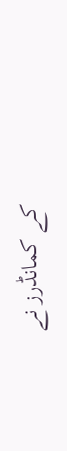کے کمانڈرز نے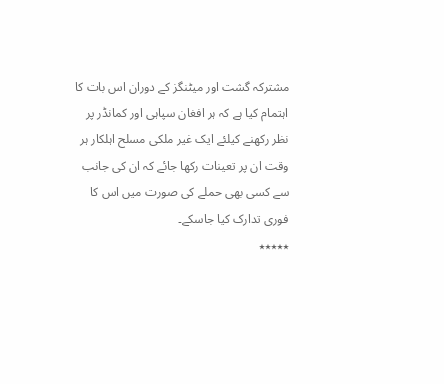مشترکہ گشت اور میٹنگز کے دوران اس بات کا اہتمام کیا ہے کہ ہر افغان سپاہی اور کمانڈر پر نظر رکھنے کیلئے ایک غیر ملکی مسلح اہلکار ہر وقت ان پر تعینات رکھا جائے کہ ان کی جانب سے کسی بھی حملے کی صورت میں اس کا فوری تدارک کیا جاسکے۔
٭٭٭٭٭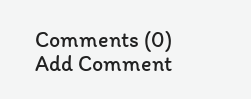Comments (0)
Add Comment